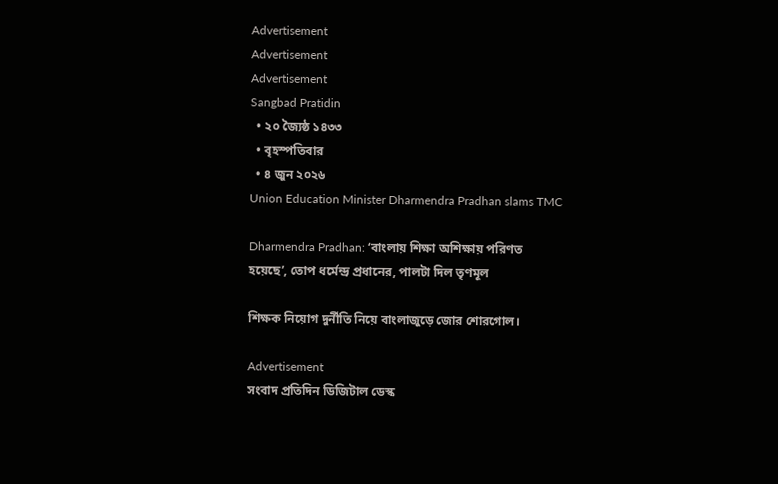Advertisement
Advertisement
Advertisement
Sangbad Pratidin
  • ২০ জ্যৈষ্ঠ ১৪৩৩
  • বৃহস্পতিবার
  • ৪ জুন ২০২৬
Union Education Minister Dharmendra Pradhan slams TMC

Dharmendra Pradhan: ‘বাংলায় শিক্ষা অশিক্ষায় পরিণত হয়েছে’, তোপ ধর্মেন্দ্র প্রধানের, পালটা দিল তৃণমূল

শিক্ষক নিয়োগ দুর্নীতি নিয়ে বাংলাজুড়ে জোর শোরগোল।

Advertisement
সংবাদ প্রতিদিন ডিজিটাল ডেস্ক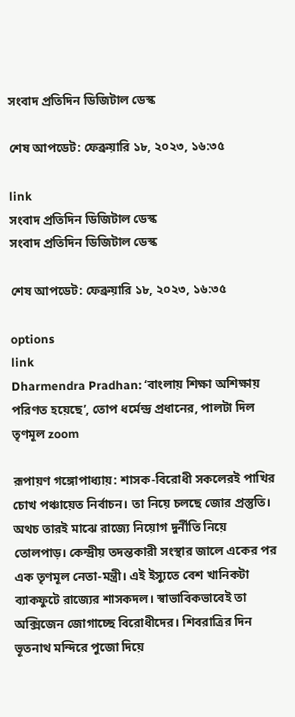সংবাদ প্রতিদিন ডিজিটাল ডেস্ক

শেষ আপডেট: ফেব্রুয়ারি ১৮, ২০২৩, ১৬:৩৫

link
সংবাদ প্রতিদিন ডিজিটাল ডেস্ক
সংবাদ প্রতিদিন ডিজিটাল ডেস্ক

শেষ আপডেট: ফেব্রুয়ারি ১৮, ২০২৩, ১৬:৩৫

options
link
Dharmendra Pradhan: ‘বাংলায় শিক্ষা অশিক্ষায় পরিণত হয়েছে’, তোপ ধর্মেন্দ্র প্রধানের, পালটা দিল তৃণমূল zoom

রূপায়ণ গঙ্গোপাধ্যায়: শাসক-বিরোধী সকলেরই পাখির চোখ পঞ্চায়েত নির্বাচন। তা নিয়ে চলছে জোর প্রস্তুতি। অথচ তারই মাঝে রাজ্যে নিয়োগ দুর্নীতি নিয়ে তোলপাড়। কেন্দ্রীয় তদন্তকারী সংস্থার জালে একের পর এক তৃণমূল নেতা-মন্ত্রী। এই ইস্যুতে বেশ খানিকটা ব্যাকফুটে রাজ্যের শাসকদল। স্বাভাবিকভাবেই তা অক্সিজেন জোগাচ্ছে বিরোধীদের। শিবরাত্রির দিন ভূতনাথ মন্দিরে পুজো দিয়ে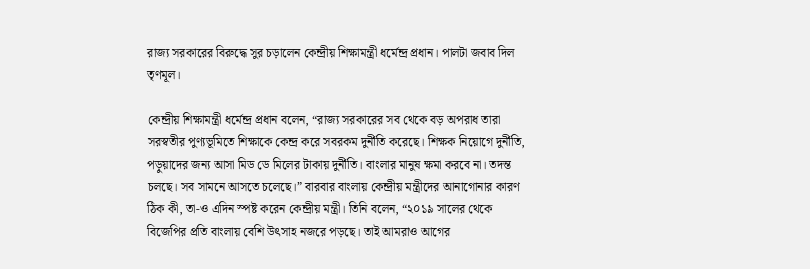রাজ্য সরকারের বিরুদ্ধে সুর চড়ালেন কেন্দ্রীয় শিক্ষামন্ত্রী ধর্মেন্দ্র প্রধান। পালটা জবাব দিল তৃণমূল।

কেন্দ্রীয় শিক্ষামন্ত্রী ধর্মেন্দ্র প্রধান বলেন, “রাজ্য সরকারের সব থেকে বড় অপরাধ তারা সরস্বতীর পুণ্যভূমিতে শিক্ষাকে কেন্দ্র করে সবরকম দুর্নীতি করেছে। শিক্ষক নিয়োগে দুর্নীতি, পড়ুয়াদের জন্য আসা মিড ডে মিলের টাকায় দুর্নীতি। বাংলার মানুষ ক্ষমা করবে না। তদন্ত চলছে। সব সামনে আসতে চলেছে।” বারবার বাংলায় কেন্দ্রীয় মন্ত্রীদের আনাগোনার কারণ ঠিক কী, তা-ও এদিন স্পষ্ট করেন কেন্দ্রীয় মন্ত্রী। তিনি বলেন, “২০১৯ সালের থেকে বিজেপির প্রতি বাংলায় বেশি উৎসাহ নজরে পড়ছে। তাই আমরাও আগের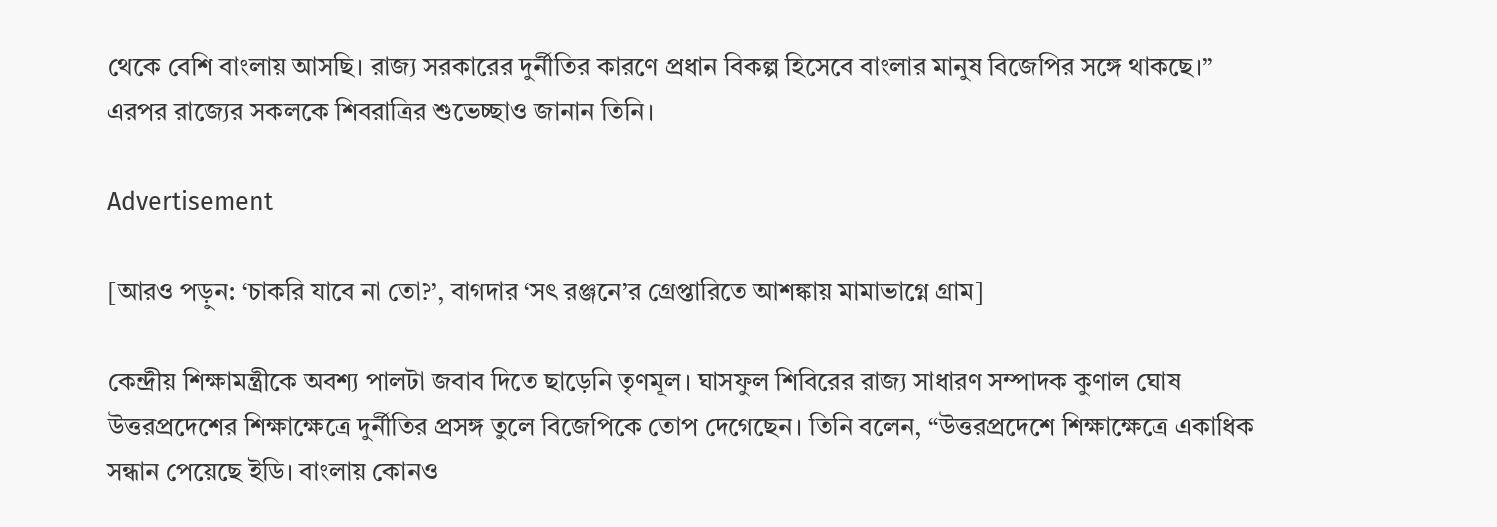থেকে বেশি বাংলায় আসছি। রাজ্য সরকারের দুর্নীতির কারণে প্রধান বিকল্প হিসেবে বাংলার মানুষ বিজেপির সঙ্গে থাকছে।” এরপর রাজ্যের সকলকে শিবরাত্রির শুভেচ্ছাও জানান তিনি।

Advertisement

[আরও পড়ুন: ‘চাকরি যাবে না তো?’, বাগদার ‘সৎ রঞ্জনে’র গ্রেপ্তারিতে আশঙ্কায় মামাভাগ্নে গ্রাম]

কেন্দ্রীয় শিক্ষামন্ত্রীকে অবশ্য পালটা জবাব দিতে ছাড়েনি তৃণমূল। ঘাসফুল শিবিরের রাজ্য সাধারণ সম্পাদক কুণাল ঘোষ উত্তরপ্রদেশের শিক্ষাক্ষেত্রে দুর্নীতির প্রসঙ্গ তুলে বিজেপিকে তোপ দেগেছেন। তিনি বলেন, “উত্তরপ্রদেশে শিক্ষাক্ষেত্রে একাধিক সন্ধান পেয়েছে ইডি। বাংলায় কোনও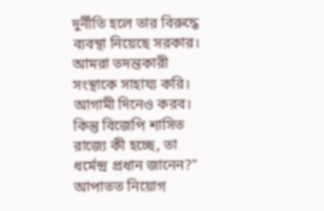দুর্নীতি হলে তার বিরুদ্ধে ব্যবস্থা নিয়েছে সরকার। আমরা তদন্তকারী সংস্থাকে সাহায্য করি। আগামী দিনেও করব। কিন্তু বিজেপি শাসিত রাজ্যে কী হচ্ছে, তা ধর্মেন্দ্র প্রধান জানেন?” আপাতত নিয়োগ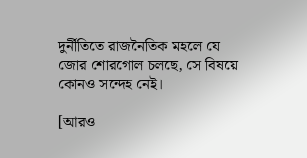দুর্নীতিতে রাজনৈতিক মহলে যে জোর শোরগোল চলছে, সে বিষয়ে কোনও সন্দেহ নেই।

[আরও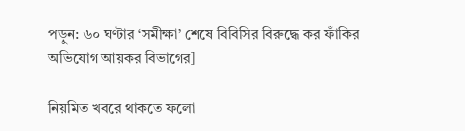পড়ুন: ৬০ ঘণ্টার ‘সমীক্ষা’ শেষে বিবিসির বিরুদ্ধে কর ফাঁকির অভিযোগ আয়কর বিভাগের]

নিয়মিত খবরে থাকতে ফলো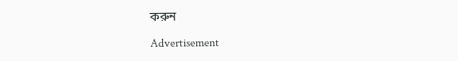করুন

Advertisement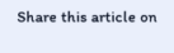Share this article on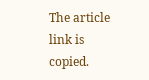The article link is copied.